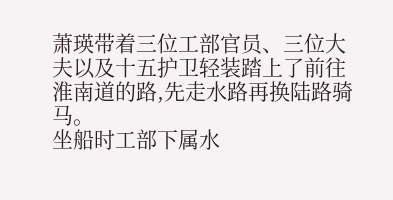萧瑛带着三位工部官员、三位大夫以及十五护卫轻装踏上了前往淮南道的路,先走水路再换陆路骑马。
坐船时工部下属水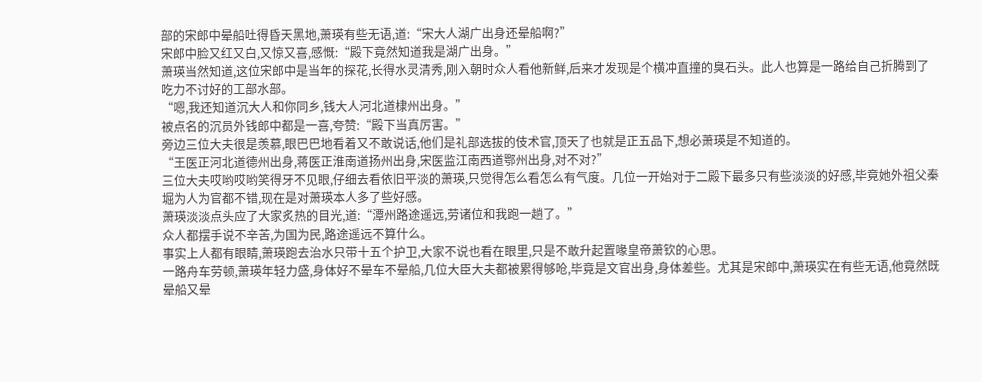部的宋郎中晕船吐得昏天黑地,萧瑛有些无语,道:“宋大人湖广出身还晕船啊?”
宋郎中脸又红又白,又惊又喜,感慨:“殿下竟然知道我是湖广出身。”
萧瑛当然知道,这位宋郎中是当年的探花,长得水灵清秀,刚入朝时众人看他新鲜,后来才发现是个横冲直撞的臭石头。此人也算是一路给自己折腾到了吃力不讨好的工部水部。
“嗯,我还知道沉大人和你同乡,钱大人河北道棣州出身。”
被点名的沉员外钱郎中都是一喜,夸赞:“殿下当真厉害。”
旁边三位大夫很是羡慕,眼巴巴地看着又不敢说话,他们是礼部选拔的伎术官,顶天了也就是正五品下,想必萧瑛是不知道的。
“王医正河北道德州出身,蒋医正淮南道扬州出身,宋医监江南西道鄂州出身,对不对?”
三位大夫哎哟哎哟笑得牙不见眼,仔细去看依旧平淡的萧瑛,只觉得怎么看怎么有气度。几位一开始对于二殿下最多只有些淡淡的好感,毕竟她外祖父秦堀为人为官都不错,现在是对萧瑛本人多了些好感。
萧瑛淡淡点头应了大家炙热的目光,道:“潭州路途遥远,劳诸位和我跑一趟了。”
众人都摆手说不辛苦,为国为民,路途遥远不算什么。
事实上人都有眼睛,萧瑛跑去治水只带十五个护卫,大家不说也看在眼里,只是不敢升起置喙皇帝萧钦的心思。
一路舟车劳顿,萧瑛年轻力盛,身体好不晕车不晕船,几位大臣大夫都被累得够呛,毕竟是文官出身,身体差些。尤其是宋郎中,萧瑛实在有些无语,他竟然既晕船又晕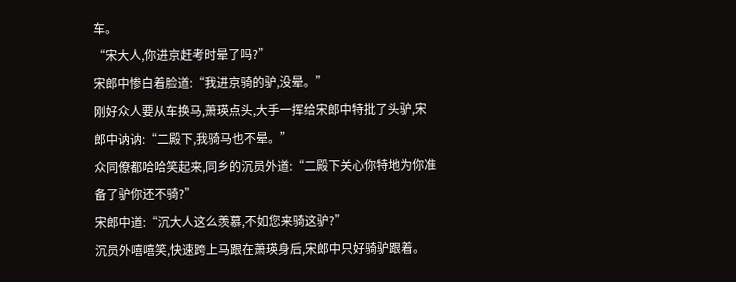车。
“宋大人,你进京赶考时晕了吗?”
宋郎中惨白着脸道:“我进京骑的驴,没晕。”
刚好众人要从车换马,萧瑛点头,大手一挥给宋郎中特批了头驴,宋郎中讷讷:“二殿下,我骑马也不晕。”
众同僚都哈哈笑起来,同乡的沉员外道:“二殿下关心你特地为你准备了驴你还不骑?”
宋郎中道:“沉大人这么羡慕,不如您来骑这驴?”
沉员外嘻嘻笑,快速跨上马跟在萧瑛身后,宋郎中只好骑驴跟着。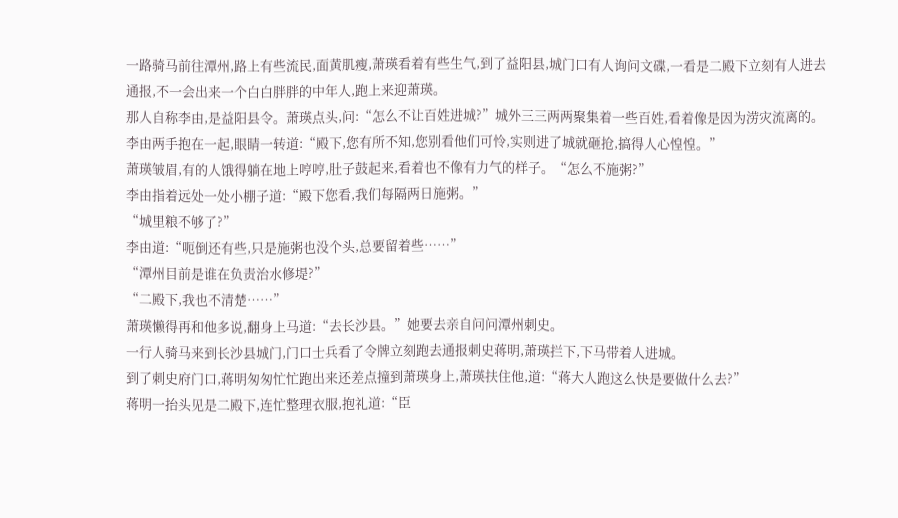一路骑马前往潭州,路上有些流民,面黄肌瘦,萧瑛看着有些生气,到了益阳县,城门口有人询问文碟,一看是二殿下立刻有人进去通报,不一会出来一个白白胖胖的中年人,跑上来迎萧瑛。
那人自称李由,是益阳县令。萧瑛点头,问:“怎么不让百姓进城?”城外三三两两聚集着一些百姓,看着像是因为涝灾流离的。
李由两手抱在一起,眼睛一转道:“殿下,您有所不知,您别看他们可怜,实则进了城就砸抢,搞得人心惶惶。”
萧瑛皱眉,有的人饿得躺在地上哼哼,肚子鼓起来,看着也不像有力气的样子。“怎么不施粥?”
李由指着远处一处小棚子道:“殿下您看,我们每隔两日施粥。”
“城里粮不够了?”
李由道:“呃倒还有些,只是施粥也没个头,总要留着些……”
“潭州目前是谁在负责治水修堤?”
“二殿下,我也不清楚……”
萧瑛懒得再和他多说,翻身上马道:“去长沙县。”她要去亲自问问潭州刺史。
一行人骑马来到长沙县城门,门口士兵看了令牌立刻跑去通报刺史蒋明,萧瑛拦下,下马带着人进城。
到了刺史府门口,蒋明匆匆忙忙跑出来还差点撞到萧瑛身上,萧瑛扶住他,道:“蒋大人跑这么快是要做什么去?”
蒋明一抬头见是二殿下,连忙整理衣服,抱礼道:“臣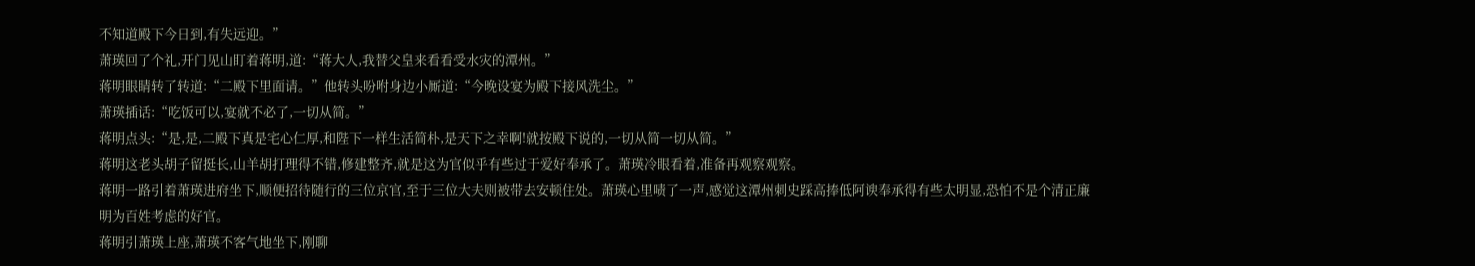不知道殿下今日到,有失远迎。”
萧瑛回了个礼,开门见山盯着蒋明,道:“蒋大人,我替父皇来看看受水灾的潭州。”
蒋明眼睛转了转道:“二殿下里面请。”他转头吩咐身边小厮道:“今晚设宴为殿下接风洗尘。”
萧瑛插话:“吃饭可以,宴就不必了,一切从简。”
蒋明点头:“是,是,二殿下真是宅心仁厚,和陛下一样生活简朴,是天下之幸啊!就按殿下说的,一切从简一切从简。”
蒋明这老头胡子留挺长,山羊胡打理得不错,修建整齐,就是这为官似乎有些过于爱好奉承了。萧瑛冷眼看着,准备再观察观察。
蒋明一路引着萧瑛进府坐下,顺便招待随行的三位京官,至于三位大夫则被带去安顿住处。萧瑛心里啧了一声,感觉这潭州刺史踩高捧低阿谀奉承得有些太明显,恐怕不是个清正廉明为百姓考虑的好官。
蒋明引萧瑛上座,萧瑛不客气地坐下,刚聊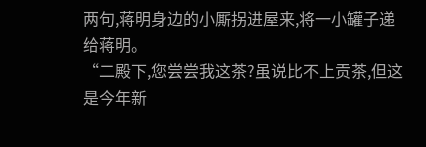两句,蒋明身边的小厮拐进屋来,将一小罐子递给蒋明。
“二殿下,您尝尝我这茶?虽说比不上贡茶,但这是今年新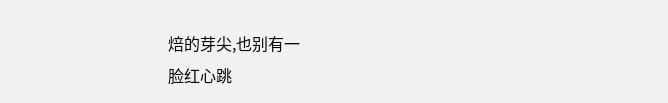焙的芽尖,也别有一
脸红心跳